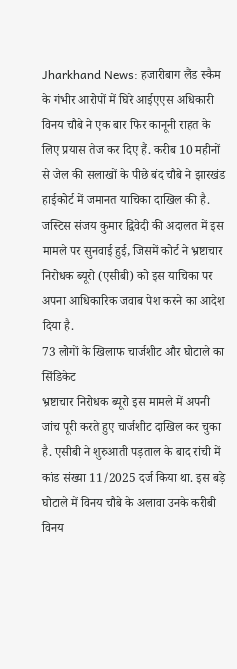Jharkhand News: हजारीबाग लैंड स्कैम के गंभीर आरोपों में घिरे आईएएस अधिकारी विनय चौबे ने एक बार फिर कानूनी राहत के लिए प्रयास तेज कर दिए हैं. करीब 10 महीनों से जेल की सलाखों के पीछे बंद चौबे ने झारखंड हाईकोर्ट में जमानत याचिका दाखिल की है. जस्टिस संजय कुमार द्विवेदी की अदालत में इस मामले पर सुनवाई हुई, जिसमें कोर्ट ने भ्रष्टाचार निरोधक ब्यूरो (एसीबी) को इस याचिका पर अपना आधिकारिक जवाब पेश करने का आदेश दिया है.
73 लोगों के खिलाफ चार्जशीट और घोटाले का सिंडिकेट
भ्रष्टाचार निरोधक ब्यूरो इस मामले में अपनी जांच पूरी करते हुए चार्जशीट दाखिल कर चुका है. एसीबी ने शुरुआती पड़ताल के बाद रांची में कांड संख्या 11/2025 दर्ज किया था. इस बड़े घोटाले में विनय चौबे के अलावा उनके करीबी विनय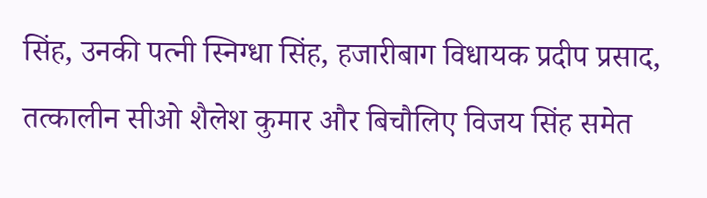सिंह, उनकी पत्नी स्निग्धा सिंह, हजारीबाग विधायक प्रदीप प्रसाद, तत्कालीन सीओ शैलेश कुमार और बिचौलिए विजय सिंह समेत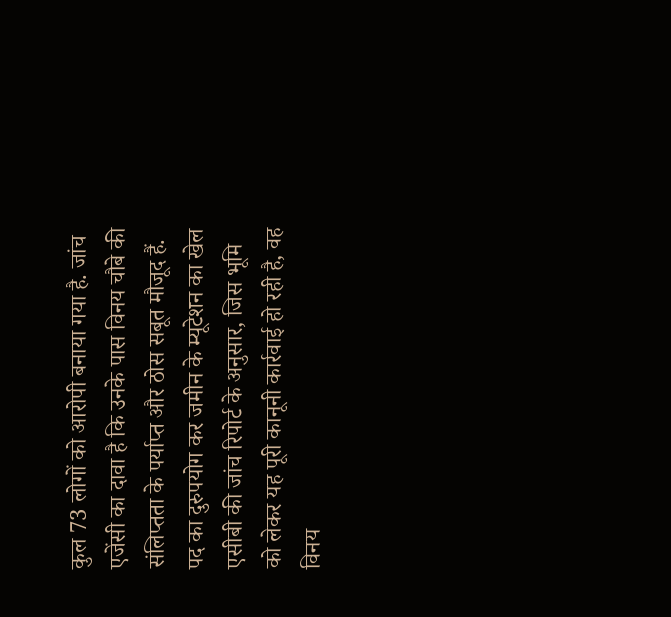कुल 73 लोगों को आरोपी बनाया गया है. जांच एजेंसी का दावा है कि उनके पास विनय चौबे की संलिप्तता के पर्याप्त और ठोस सबूत मौजूद हैं.
पद का दुरुपयोग कर जमीन के म्यूटेशन का खेल
एसीबी की जांच रिपोर्ट के अनुसार, जिस भूमि को लेकर यह पूरी कानूनी कार्रवाई हो रही है, वह विनय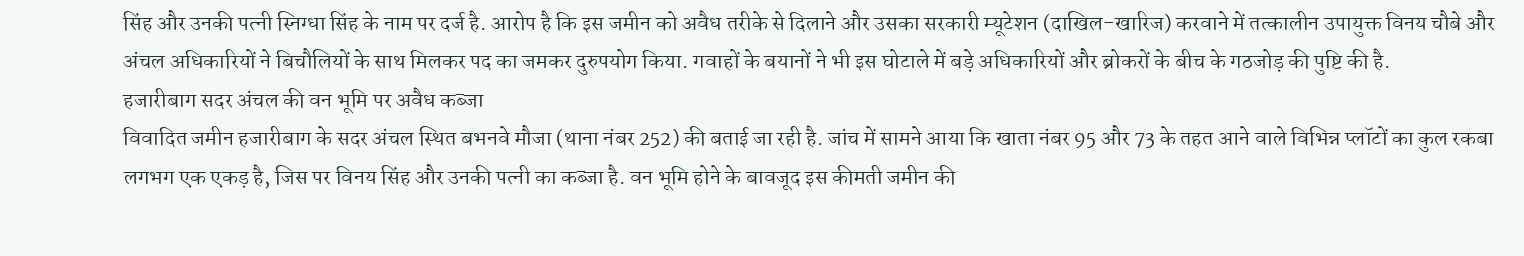सिंह और उनकी पत्नी स्निग्धा सिंह के नाम पर दर्ज है. आरोप है कि इस जमीन को अवैध तरीके से दिलाने और उसका सरकारी म्यूटेशन (दाखिल-खारिज) करवाने में तत्कालीन उपायुक्त विनय चौबे और अंचल अधिकारियों ने बिचौलियों के साथ मिलकर पद का जमकर दुरुपयोग किया. गवाहों के बयानों ने भी इस घोटाले में बड़े अधिकारियों और ब्रोकरों के बीच के गठजोड़ की पुष्टि की है.
हजारीबाग सदर अंचल की वन भूमि पर अवैध कब्जा
विवादित जमीन हजारीबाग के सदर अंचल स्थित बभनवे मौजा (थाना नंबर 252) की बताई जा रही है. जांच में सामने आया कि खाता नंबर 95 और 73 के तहत आने वाले विभिन्न प्लॉटों का कुल रकबा लगभग एक एकड़ है, जिस पर विनय सिंह और उनकी पत्नी का कब्जा है. वन भूमि होने के बावजूद इस कीमती जमीन की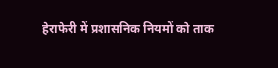हेराफेरी में प्रशासनिक नियमों को ताक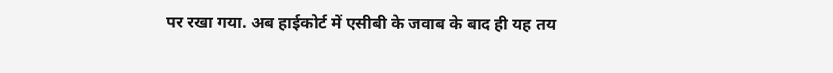पर रखा गया. अब हाईकोर्ट में एसीबी के जवाब के बाद ही यह तय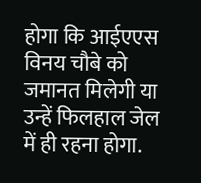होगा कि आईएएस विनय चौबे को जमानत मिलेगी या उन्हें फिलहाल जेल में ही रहना होगा.